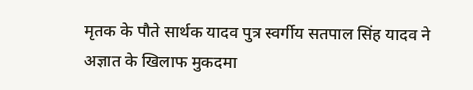मृतक के पौते सार्थक यादव पुत्र स्वर्गीय सतपाल सिंह यादव ने अज्ञात के खिलाफ मुकदमा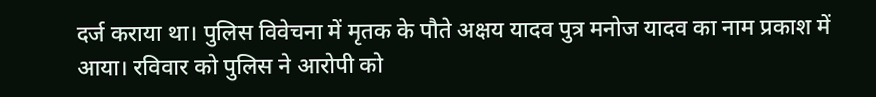दर्ज कराया था। पुलिस विवेचना में मृतक के पौते अक्षय यादव पुत्र मनोज यादव का नाम प्रकाश में आया। रविवार को पुलिस ने आरोपी को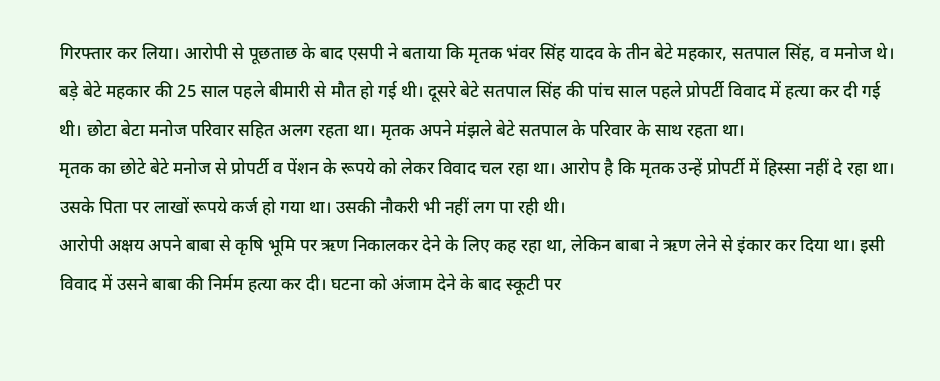गिरफ्तार कर लिया। आरोपी से पूछताछ के बाद एसपी ने बताया कि मृतक भंवर सिंह यादव के तीन बेटे महकार, सतपाल सिंह, व मनोज थे।
बड़े बेटे महकार की 25 साल पहले बीमारी से मौत हो गई थी। दूसरे बेटे सतपाल सिंह की पांच साल पहले प्रोपर्टी विवाद में हत्या कर दी गई थी। छोटा बेटा मनोज परिवार सहित अलग रहता था। मृतक अपने मंझले बेटे सतपाल के परिवार के साथ रहता था।
मृतक का छोटे बेटे मनोज से प्रोपर्टी व पेंशन के रूपये को लेकर विवाद चल रहा था। आरोप है कि मृतक उन्हें प्रोपर्टी में हिस्सा नहीं दे रहा था। उसके पिता पर लाखों रूपये कर्ज हो गया था। उसकी नौकरी भी नहीं लग पा रही थी।
आरोपी अक्षय अपने बाबा से कृषि भूमि पर ऋण निकालकर देने के लिए कह रहा था, लेकिन बाबा ने ऋण लेने से इंकार कर दिया था। इसी विवाद में उसने बाबा की निर्मम हत्या कर दी। घटना को अंजाम देने के बाद स्कूटी पर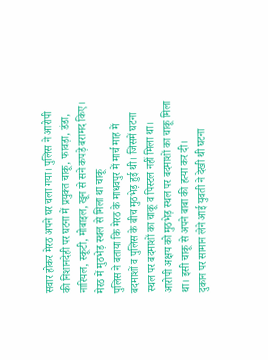सवार होकर मेरठ अपने घर चला गया। पुलिस ने आरोपी की निशानदेही पर घटना में प्रयुक्त चाकू, फावड़ा, डंडा, नारियल, स्कूटी, मोबाइल, खून से सने कपड़े बरामद किए।
मेरठ में मुठभेड़ स्थल से मिला था चाकू
पुलिस ने बताया कि मेरठ के माधवपुर में मार्च माह में बदमाशों व पुलिस के बीच मुठभेड़ हुई थी। जिसमें घटना स्थल पर बदमाशों का चाकू व पिस्टल नहीं मिला था। आरोपी अक्षय को मुठभेड़ स्थल पर बदमाशों का चाकू मिला था। इसी चाकू से अपने बाबा की हत्या कर दी।
दुकान पर सामान लेने आई युवती ने देखी थी घटना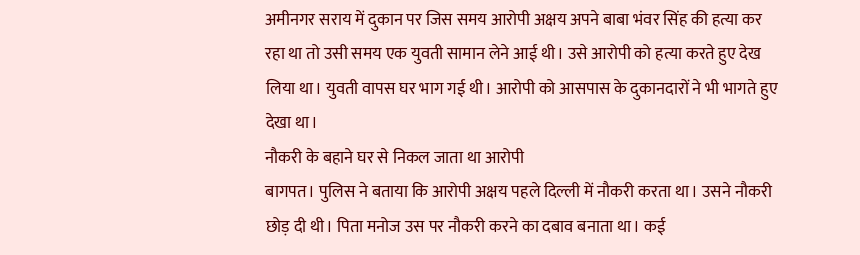अमीनगर सराय में दुकान पर जिस समय आरोपी अक्षय अपने बाबा भंवर सिंह की हत्या कर रहा था तो उसी समय एक युवती सामान लेने आई थी। उसे आरोपी को हत्या करते हुए देख लिया था। युवती वापस घर भाग गई थी। आरोपी को आसपास के दुकानदारों ने भी भागते हुए देखा था।
नौकरी के बहाने घर से निकल जाता था आरोपी
बागपत। पुलिस ने बताया कि आरोपी अक्षय पहले दिल्ली में नौकरी करता था। उसने नौकरी छोड़ दी थी। पिता मनोज उस पर नौकरी करने का दबाव बनाता था। कई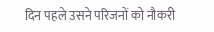दिन पहले उसने परिजनों को नौकरी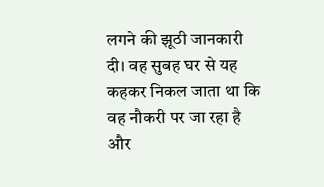लगने की झूठी जानकारी दी। वह सुबह घर से यह कहकर निकल जाता था कि वह नौकरी पर जा रहा है और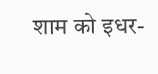शाम को इधर-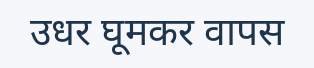उधर घूमकर वापस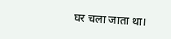घर चला जाता था।